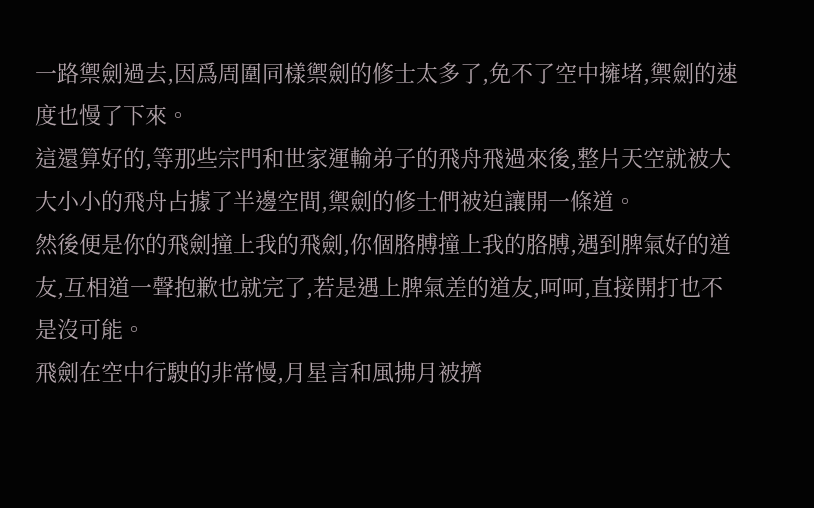一路禦劍過去,因爲周圍同樣禦劍的修士太多了,免不了空中擁堵,禦劍的速度也慢了下來。
這還算好的,等那些宗門和世家運輸弟子的飛舟飛過來後,整片天空就被大大小小的飛舟占據了半邊空間,禦劍的修士們被迫讓開一條道。
然後便是你的飛劍撞上我的飛劍,你個胳膊撞上我的胳膊,遇到脾氣好的道友,互相道一聲抱歉也就完了,若是遇上脾氣差的道友,呵呵,直接開打也不是沒可能。
飛劍在空中行駛的非常慢,月星言和風拂月被擠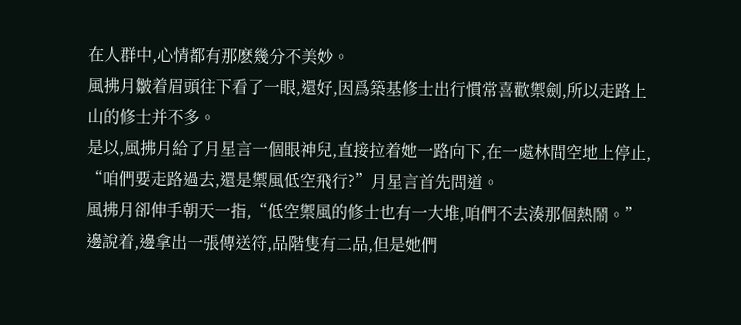在人群中,心情都有那麽幾分不美妙。
風拂月皺着眉頭往下看了一眼,還好,因爲築基修士出行慣常喜歡禦劍,所以走路上山的修士并不多。
是以,風拂月給了月星言一個眼神兒,直接拉着她一路向下,在一處林間空地上停止,
“咱們要走路過去,還是禦風低空飛行?”月星言首先問道。
風拂月卻伸手朝天一指,“低空禦風的修士也有一大堆,咱們不去湊那個熱鬧。”
邊說着,邊拿出一張傳送符,品階隻有二品,但是她們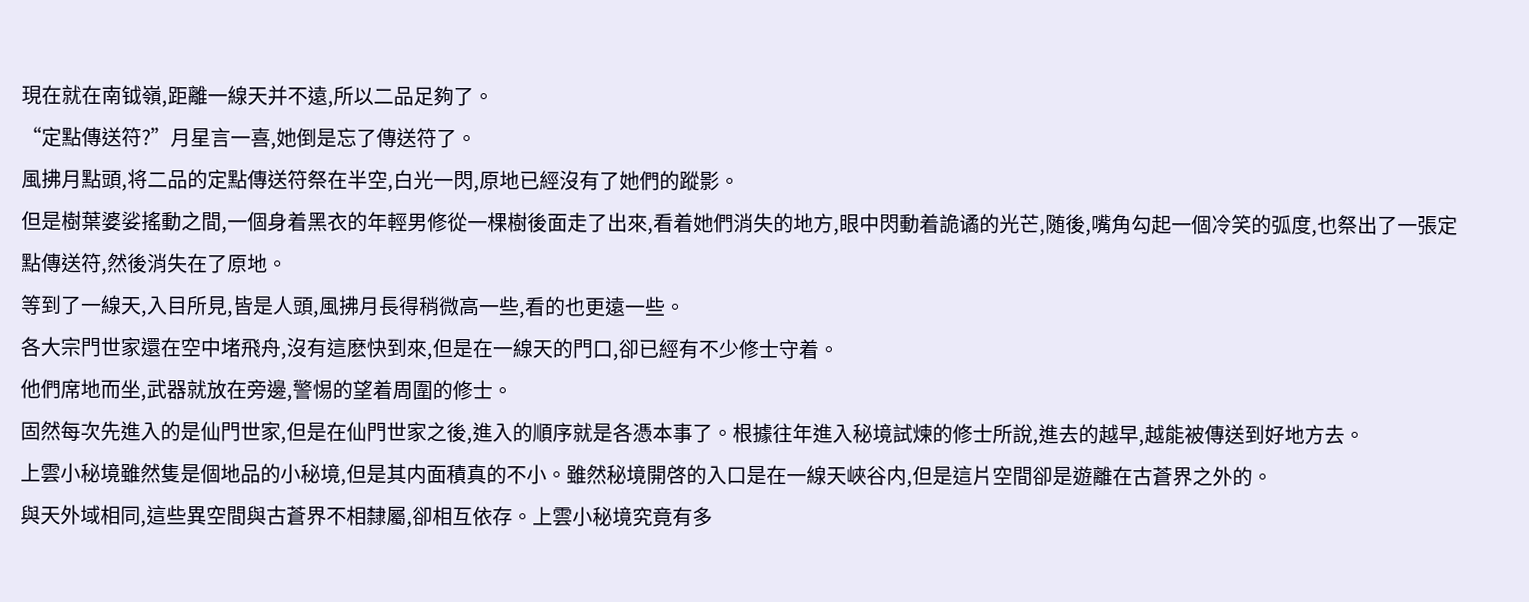現在就在南钺嶺,距離一線天并不遠,所以二品足夠了。
“定點傳送符?”月星言一喜,她倒是忘了傳送符了。
風拂月點頭,将二品的定點傳送符祭在半空,白光一閃,原地已經沒有了她們的蹤影。
但是樹葉婆娑搖動之間,一個身着黑衣的年輕男修從一棵樹後面走了出來,看着她們消失的地方,眼中閃動着詭谲的光芒,随後,嘴角勾起一個冷笑的弧度,也祭出了一張定點傳送符,然後消失在了原地。
等到了一線天,入目所見,皆是人頭,風拂月長得稍微高一些,看的也更遠一些。
各大宗門世家還在空中堵飛舟,沒有這麽快到來,但是在一線天的門口,卻已經有不少修士守着。
他們席地而坐,武器就放在旁邊,警惕的望着周圍的修士。
固然每次先進入的是仙門世家,但是在仙門世家之後,進入的順序就是各憑本事了。根據往年進入秘境試煉的修士所說,進去的越早,越能被傳送到好地方去。
上雲小秘境雖然隻是個地品的小秘境,但是其内面積真的不小。雖然秘境開啓的入口是在一線天峽谷内,但是這片空間卻是遊離在古蒼界之外的。
與天外域相同,這些異空間與古蒼界不相隸屬,卻相互依存。上雲小秘境究竟有多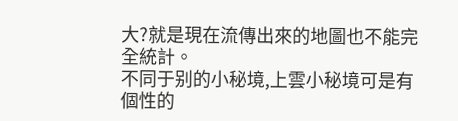大?就是現在流傳出來的地圖也不能完全統計。
不同于别的小秘境,上雲小秘境可是有個性的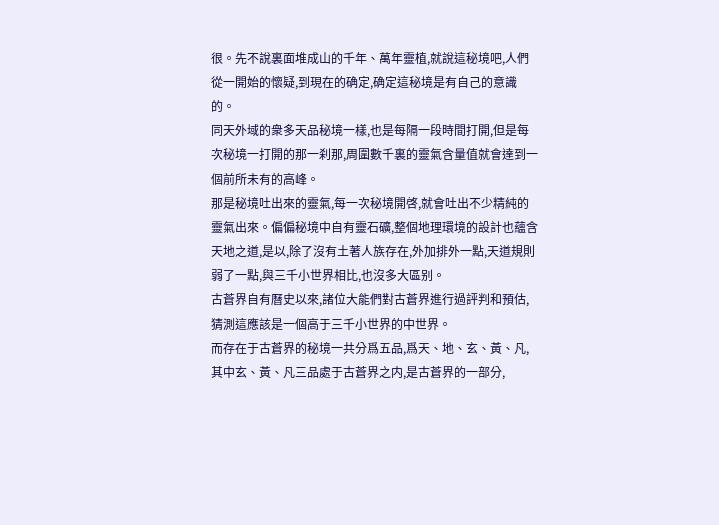很。先不說裏面堆成山的千年、萬年靈植,就說這秘境吧,人們從一開始的懷疑,到現在的确定,确定這秘境是有自己的意識的。
同天外域的衆多天品秘境一樣,也是每隔一段時間打開,但是每次秘境一打開的那一刹那,周圍數千裏的靈氣含量值就會達到一個前所未有的高峰。
那是秘境吐出來的靈氣,每一次秘境開啓,就會吐出不少精純的靈氣出來。偏偏秘境中自有靈石礦,整個地理環境的設計也蘊含天地之道,是以,除了沒有土著人族存在,外加排外一點,天道規則弱了一點,與三千小世界相比,也沒多大區别。
古蒼界自有曆史以來,諸位大能們對古蒼界進行過評判和預估,猜測這應該是一個高于三千小世界的中世界。
而存在于古蒼界的秘境一共分爲五品,爲天、地、玄、黃、凡,其中玄、黃、凡三品處于古蒼界之内,是古蒼界的一部分,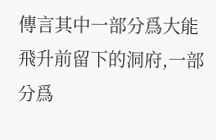傳言其中一部分爲大能飛升前留下的洞府,一部分爲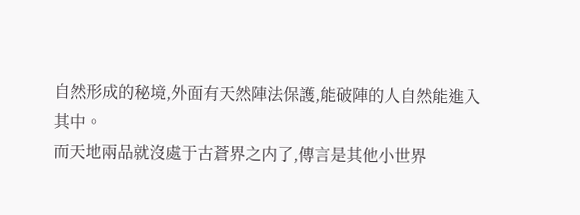自然形成的秘境,外面有天然陣法保護,能破陣的人自然能進入其中。
而天地兩品就沒處于古蒼界之内了,傳言是其他小世界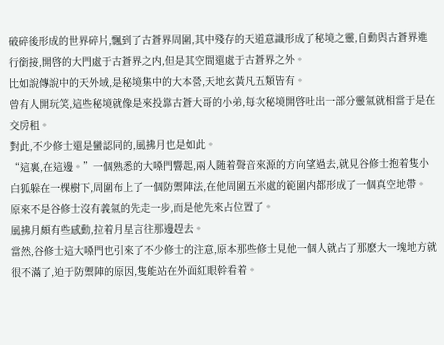破碎後形成的世界碎片,飄到了古蒼界周圍,其中殘存的天道意識形成了秘境之靈,自動與古蒼界進行銜接,開啓的大門處于古蒼界之内,但是其空間還處于古蒼界之外。
比如說傳說中的天外域,是秘境集中的大本營,天地玄黃凡五類皆有。
曾有人開玩笑,這些秘境就像是來投靠古蒼大哥的小弟,每次秘境開啓吐出一部分靈氣就相當于是在交房租。
對此,不少修士還是蠻認同的,風拂月也是如此。
“這裏,在這邊。”一個熟悉的大嗓門響起,兩人随着聲音來源的方向望過去,就見谷修士抱着隻小白狐躲在一棵樹下,周圍布上了一個防禦陣法,在他周圍五米處的範圍内都形成了一個真空地帶。
原來不是谷修士沒有義氣的先走一步,而是他先來占位置了。
風拂月頗有些感動,拉着月星言往那邊趕去。
當然,谷修士這大嗓門也引來了不少修士的注意,原本那些修士見他一個人就占了那麽大一塊地方就很不滿了,迫于防禦陣的原因,隻能站在外面紅眼幹看着。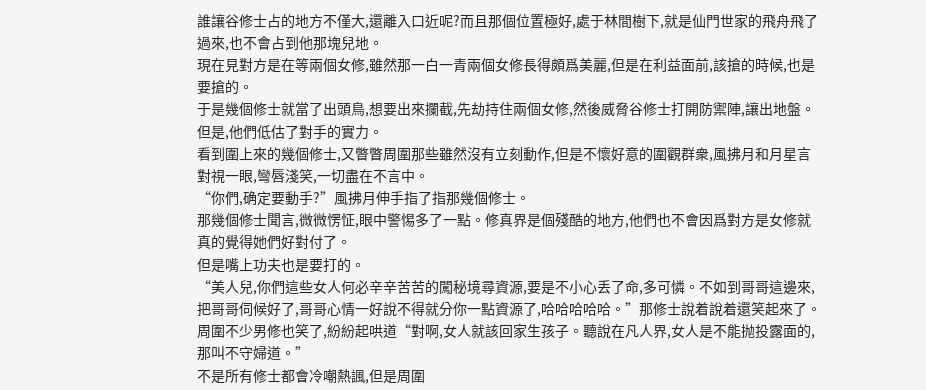誰讓谷修士占的地方不僅大,還離入口近呢?而且那個位置極好,處于林間樹下,就是仙門世家的飛舟飛了過來,也不會占到他那塊兒地。
現在見對方是在等兩個女修,雖然那一白一青兩個女修長得頗爲美麗,但是在利益面前,該搶的時候,也是要搶的。
于是幾個修士就當了出頭鳥,想要出來攔截,先劫持住兩個女修,然後威脅谷修士打開防禦陣,讓出地盤。
但是,他們低估了對手的實力。
看到圍上來的幾個修士,又瞥瞥周圍那些雖然沒有立刻動作,但是不懷好意的圍觀群衆,風拂月和月星言對視一眼,彎唇淺笑,一切盡在不言中。
“你們,确定要動手?”風拂月伸手指了指那幾個修士。
那幾個修士聞言,微微愣怔,眼中警惕多了一點。修真界是個殘酷的地方,他們也不會因爲對方是女修就真的覺得她們好對付了。
但是嘴上功夫也是要打的。
“美人兒,你們這些女人何必辛辛苦苦的闖秘境尋資源,要是不小心丢了命,多可憐。不如到哥哥這邊來,把哥哥伺候好了,哥哥心情一好說不得就分你一點資源了,哈哈哈哈哈。”那修士說着說着還笑起來了。
周圍不少男修也笑了,紛紛起哄道“對啊,女人就該回家生孩子。聽說在凡人界,女人是不能抛投露面的,那叫不守婦道。”
不是所有修士都會冷嘲熱諷,但是周圍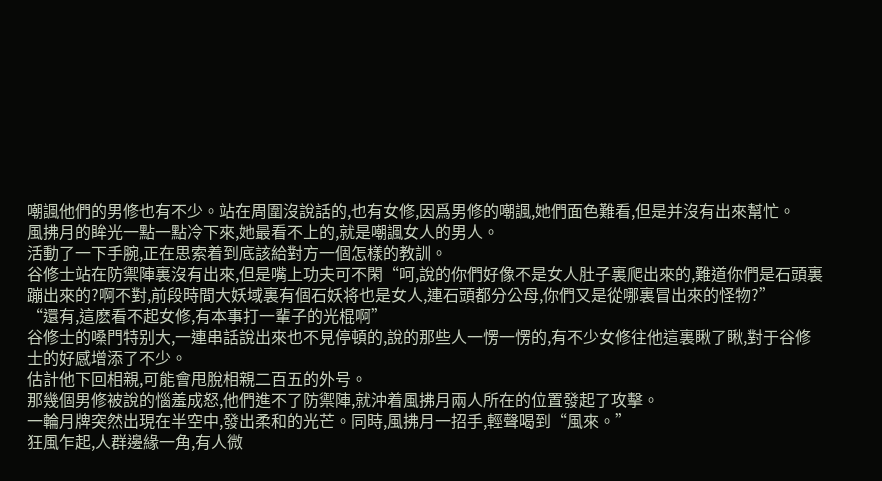嘲諷他們的男修也有不少。站在周圍沒說話的,也有女修,因爲男修的嘲諷,她們面色難看,但是并沒有出來幫忙。
風拂月的眸光一點一點冷下來,她最看不上的,就是嘲諷女人的男人。
活動了一下手腕,正在思索着到底該給對方一個怎樣的教訓。
谷修士站在防禦陣裏沒有出來,但是嘴上功夫可不閑“呵,說的你們好像不是女人肚子裏爬出來的,難道你們是石頭裏蹦出來的?啊不對,前段時間大妖域裏有個石妖将也是女人,連石頭都分公母,你們又是從哪裏冒出來的怪物?”
“還有,這麽看不起女修,有本事打一輩子的光棍啊”
谷修士的嗓門特别大,一連串話說出來也不見停頓的,說的那些人一愣一愣的,有不少女修往他這裏瞅了瞅,對于谷修士的好感增添了不少。
估計他下回相親,可能會甩脫相親二百五的外号。
那幾個男修被說的惱羞成怒,他們進不了防禦陣,就沖着風拂月兩人所在的位置發起了攻擊。
一輪月牌突然出現在半空中,發出柔和的光芒。同時,風拂月一招手,輕聲喝到“風來。”
狂風乍起,人群邊緣一角,有人微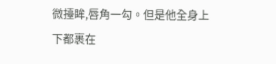微擡眸,唇角一勾。但是他全身上下都裹在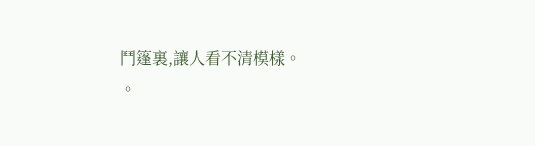鬥篷裏,讓人看不清模樣。
。